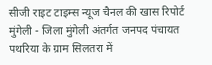सीजी राइट टाइम्स न्यूज चैनल की खास रिपोर्ट
मुंगेली - जिला मुंगेली अंतर्गत जनपद पंचायत पथरिया के ग्राम सिलतरा में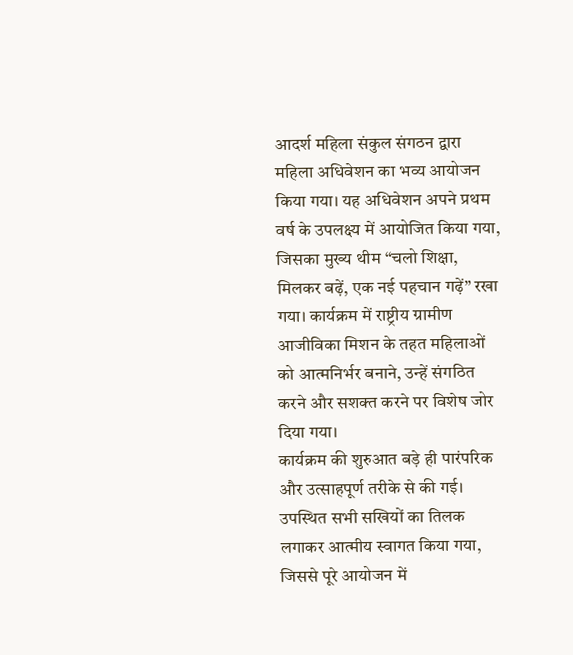आदर्श महिला संकुल संगठन द्वारा महिला अधिवेशन का भव्य आयोजन किया गया। यह अधिवेशन अपने प्रथम वर्ष के उपलक्ष्य में आयोजित किया गया, जिसका मुख्य थीम “चलो शिक्षा, मिलकर बढ़ें, एक नई पहचान गढ़ें” रखा गया। कार्यक्रम में राष्ट्रीय ग्रामीण आजीविका मिशन के तहत महिलाओं को आत्मनिर्भर बनाने, उन्हें संगठित करने और सशक्त करने पर विशेष जोर दिया गया।
कार्यक्रम की शुरुआत बड़े ही पारंपरिक और उत्साहपूर्ण तरीके से की गई। उपस्थित सभी सखियों का तिलक लगाकर आत्मीय स्वागत किया गया, जिससे पूरे आयोजन में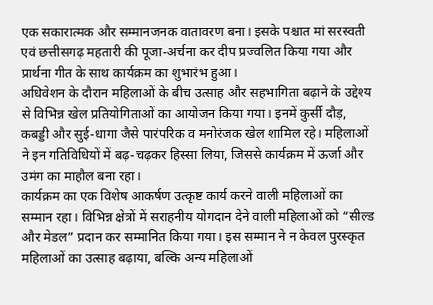एक सकारात्मक और सम्मानजनक वातावरण बना। इसके पश्चात मां सरस्वती एवं छत्तीसगढ़ महतारी की पूजा-अर्चना कर दीप प्रज्वलित किया गया और प्रार्थना गीत के साथ कार्यक्रम का शुभारंभ हुआ।
अधिवेशन के दौरान महिलाओं के बीच उत्साह और सहभागिता बढ़ाने के उद्देश्य से विभिन्न खेल प्रतियोगिताओं का आयोजन किया गया। इनमें कुर्सी दौड़, कबड्डी और सुई-धागा जैसे पारंपरिक व मनोरंजक खेल शामिल रहे। महिलाओं ने इन गतिविधियों में बढ़-चढ़कर हिस्सा लिया, जिससे कार्यक्रम में ऊर्जा और उमंग का माहौल बना रहा।
कार्यक्रम का एक विशेष आकर्षण उत्कृष्ट कार्य करने वाली महिलाओं का सम्मान रहा। विभिन्न क्षेत्रों में सराहनीय योगदान देने वाली महिलाओं को “सील्ड और मेडल” प्रदान कर सम्मानित किया गया। इस सम्मान ने न केवल पुरस्कृत महिलाओं का उत्साह बढ़ाया, बल्कि अन्य महिलाओं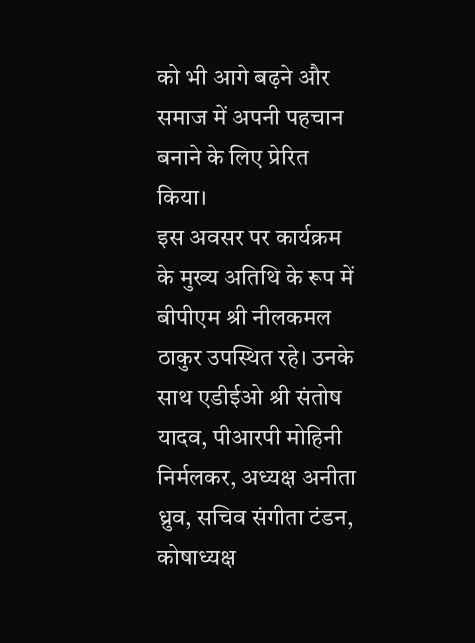को भी आगे बढ़ने और समाज में अपनी पहचान बनाने के लिए प्रेरित किया।
इस अवसर पर कार्यक्रम के मुख्य अतिथि के रूप में बीपीएम श्री नीलकमल ठाकुर उपस्थित रहे। उनके साथ एडीईओ श्री संतोष यादव, पीआरपी मोहिनी निर्मलकर, अध्यक्ष अनीता ध्रुव, सचिव संगीता टंडन, कोषाध्यक्ष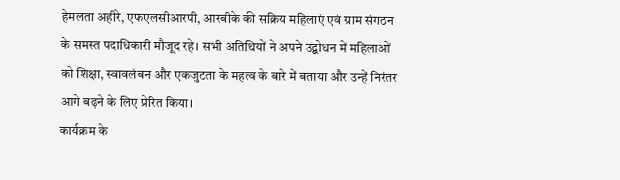हेमलता अहीरे, एफएलसीआरपी, आरबीके की सक्रिय महिलाएं एवं ग्राम संगठन के समस्त पदाधिकारी मौजूद रहे। सभी अतिथियों ने अपने उद्बोधन में महिलाओं को शिक्षा, स्वावलंबन और एकजुटता के महत्व के बारे में बताया और उन्हें निरंतर आगे बढ़ने के लिए प्रेरित किया।
कार्यक्रम के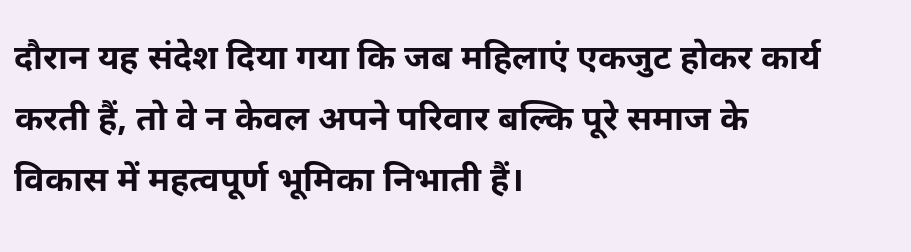दौरान यह संदेश दिया गया कि जब महिलाएं एकजुट होकर कार्य करती हैं, तो वे न केवल अपने परिवार बल्कि पूरे समाज के विकास में महत्वपूर्ण भूमिका निभाती हैं।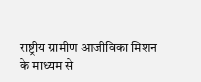राष्ट्रीय ग्रामीण आजीविका मिशन के माध्यम से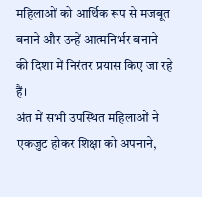महिलाओं को आर्थिक रूप से मजबूत बनाने और उन्हें आत्मनिर्भर बनाने की दिशा में निरंतर प्रयास किए जा रहे हैं।
अंत में सभी उपस्थित महिलाओं ने एकजुट होकर शिक्षा को अपनाने,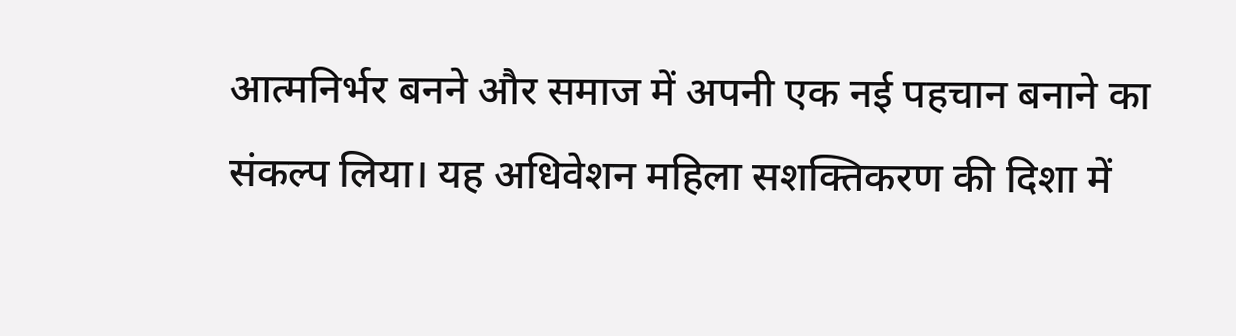आत्मनिर्भर बनने और समाज में अपनी एक नई पहचान बनाने का संकल्प लिया। यह अधिवेशन महिला सशक्तिकरण की दिशा में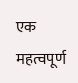एक महत्वपूर्ण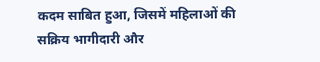कदम साबित हुआ, जिसमें महिलाओं की सक्रिय भागीदारी और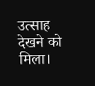उत्साह देखने को मिला।